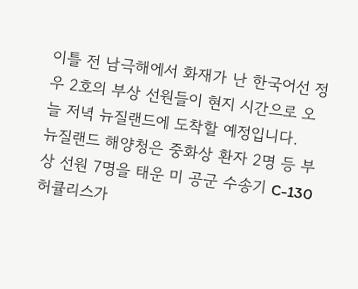이틀 전 남극해에서 화재가 난 한국어선 정우 2호의 부상 선원들이 현지 시간으로 오늘 저녁 뉴질랜드에 도착할 예정입니다.
뉴질랜드 해양청은 중화상 환자 2명 등 부상 선원 7명을 태운 미 공군 수송기 C-130 허큘리스가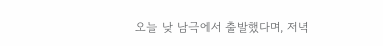오늘 낮 남극에서 출발했다며, 저녁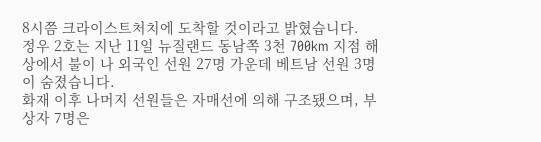8시쯤 크라이스트처치에 도착할 것이라고 밝혔습니다.
정우 2호는 지난 11일 뉴질랜드 동남쪽 3천 700km 지점 해상에서 불이 나 외국인 선원 27명 가운데 베트남 선원 3명이 숨졌습니다.
화재 이후 나머지 선원들은 자매선에 의해 구조됐으며, 부상자 7명은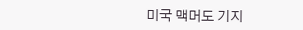미국 맥머도 기지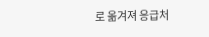로 옮겨져 응급처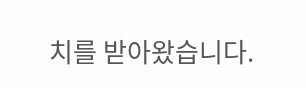치를 받아왔습니다.